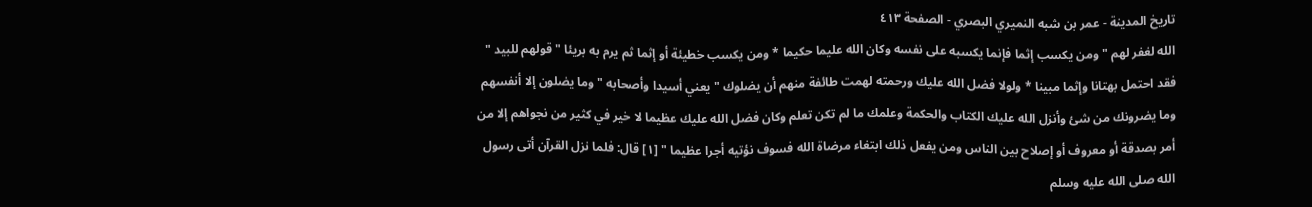تاريخ المدينة - عمر بن شبه النميري البصري - الصفحة ٤١٣
الله لغفر لهم " ومن يكسب إثما فإنما يكسبه على نفسه وكان الله عليما حكيما * ومن يكسب خطيئة أو إثما ثم يرم به بريئا " قولهم للبيد " فقد احتمل بهتانا وإثما مبينا * ولولا فضل الله عليك ورحمته لهمت طائفة منهم أن يضلوك " يعني أسيدا وأصحابه " وما يضلون إلا أنفسهم وما يضرونك من شئ وأنزل الله عليك الكتاب والحكمة وعلمك ما لم تكن تعلم وكان فضل الله عليك عظيما لا خير في كثير من نجواهم إلا من أمر بصدقة أو معروف أو إصلاح بين الناس ومن يفعل ذلك ابتغاء مرضاة الله فسوف نؤتيه أجرا عظيما " [١] قال: فلما نزل القرآن أتى رسول الله صلى الله عليه وسلم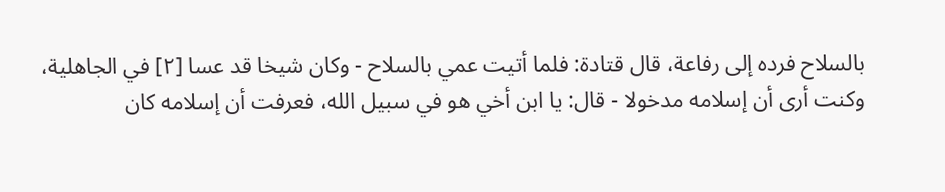بالسلاح فرده إلى رفاعة، قال قتادة: فلما أتيت عمي بالسلاح - وكان شيخا قد عسا [٢] في الجاهلية، وكنت أرى أن إسلامه مدخولا - قال: يا ابن أخي هو في سبيل الله، فعرفت أن إسلامه كان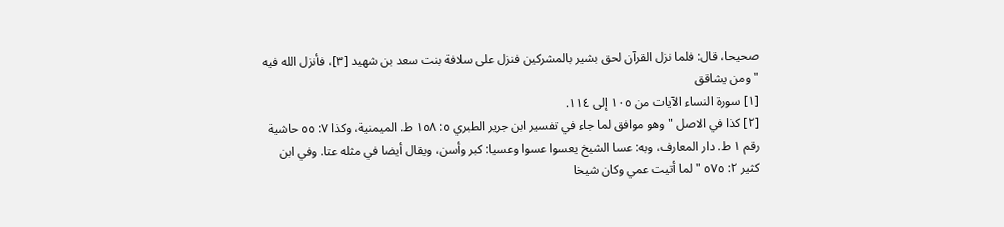صحيحا، قال: فلما نزل القرآن لحق بشير بالمشركين فنزل على سلافة بنت سعد بن شهيد [٣]، فأنزل الله فيه " ومن يشاقق
[١] سورة النساء الآيات من ١٠٥ إلى ١١٤.
[٢] كذا في الاصل " وهو موافق لما جاء في تفسير ابن جرير الطبري ٥: ١٥٨ ط. الميمنية، وكذا ٧: ٥٥ حاشية رقم ١ ط. دار المعارف، وبه: عسا الشيخ يعسوا عسوا وعسيا: كبر وأسن، ويقال أيضا في مثله عتا. وفي ابن كثير ٢: ٥٧٥ " لما أتيت عمي وكان شيخا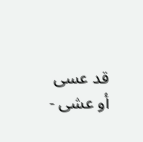قد عسى أو عشى -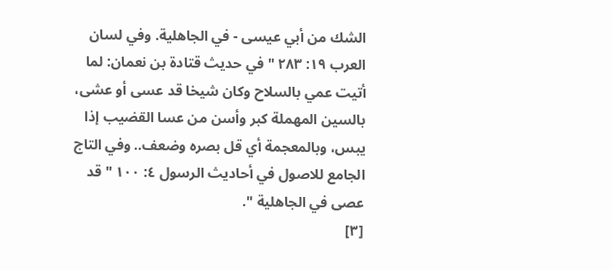الشك من أبي عيسى - في الجاهلية. وفي لسان العرب ١٩: ٢٨٣ " في حديث قتادة بن نعمان: لما أتيت عمي بالسلاح وكان شيخا قد عسى أو عشى، بالسين المهملة كبر وأسن من عسا القضيب إذا يبس، وبالمعجمة أي قل بصره وضعف.. وفي التاج الجامع للاصول في أحاديث الرسول ٤: ١٠٠ " قد عصى في الجاهلية ".
[٣]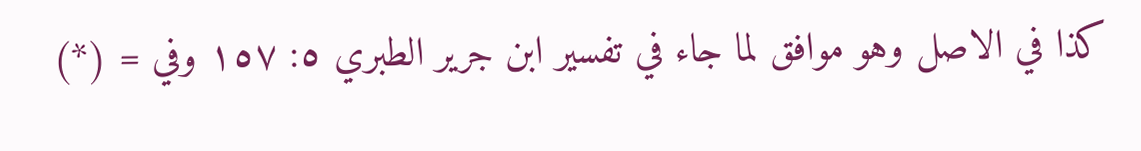كذا في الاصل وهو موافق لما جاء في تفسير ابن جرير الطبري ٥: ١٥٧ وفي = (*)